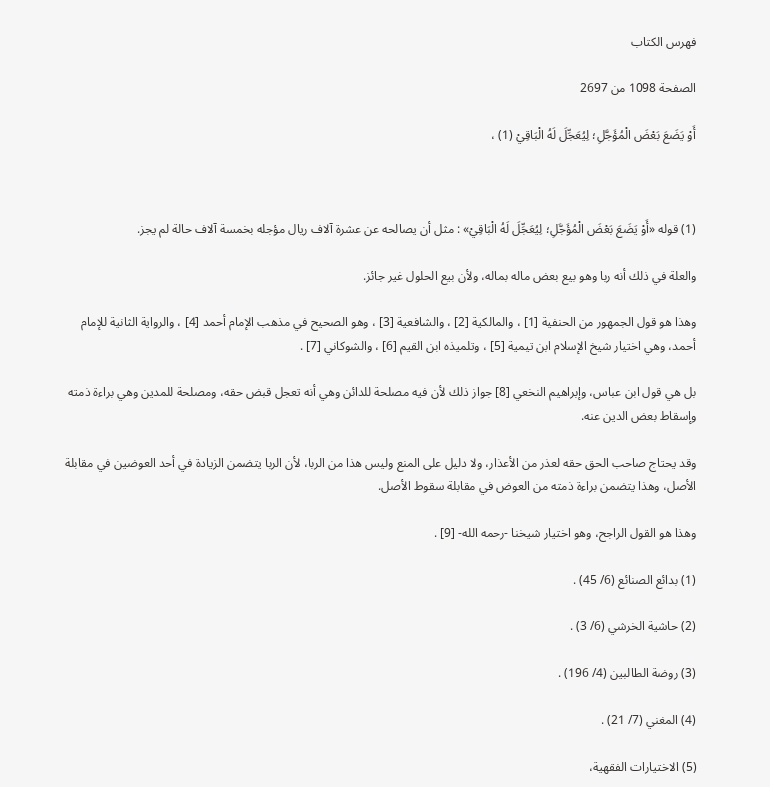فهرس الكتاب

الصفحة 1098 من 2697

أَوْ يَضَعَ بَعْضَ الْمُؤَجَّلِ؛ لِيُعَجِّلَ لَهُ الْبَاقِيْ (1) ،



(1) قوله «أَوْ يَضَعَ بَعْضَ الْمُؤَجَّلِ؛ لِيُعَجِّلَ لَهُ الْبَاقِيْ» : مثل أن يصالحه عن عشرة آلاف ريال مؤجله بخمسة آلاف حالة لم يجز.

والعلة في ذلك أنه ربا وهو بيع بعض ماله بماله، ولأن بيع الحلول غير جائز.

وهذا هو قول الجمهور من الحنفية [1] ، والمالكية [2] ، والشافعية [3] ، وهو الصحيح في مذهب الإمام أحمد [4] ، والرواية الثانية للإمام أحمد، وهي اختيار شيخ الإسلام ابن تيمية [5] ، وتلميذه ابن القيم [6] ، والشوكاني [7] .

بل هي قول ابن عباس، وإبراهيم النخعي [8] جواز ذلك لأن فيه مصلحة للدائن وهي أنه تعجل قبض حقه، ومصلحة للمدين وهي براءة ذمته وإسقاط بعض الدين عنه.

وقد يحتاج صاحب الحق حقه لعذر من الأعذار، ولا دليل على المنع وليس هذا من الربا، لأن الربا يتضمن الزيادة في أحد العوضين في مقابلة الأصل، وهذا يتضمن براءة ذمته من العوض في مقابلة سقوط الأصل.

وهذا هو القول الراجح، وهو اختيار شيخنا -رحمه الله- [9] .

(1) بدائع الصنائع (6/ 45) .

(2) حاشية الخرشي (6/ 3) .

(3) روضة الطالبين (4/ 196) .

(4) المغني (7/ 21) .

(5) الاختيارات الفقهية،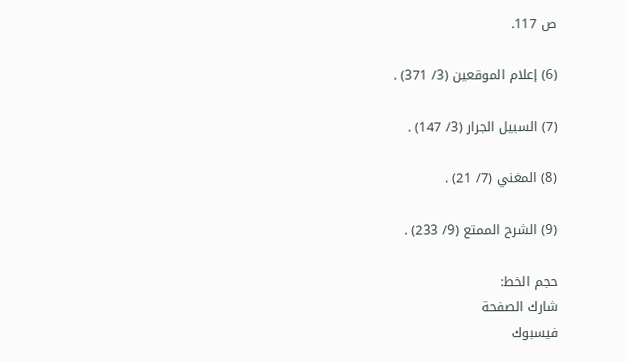ص 117.

(6) إعلام الموقعين (3/ 371) .

(7) السبيل الجرار (3/ 147) .

(8) المغني (7/ 21) .

(9) الشرح الممتع (9/ 233) .

حجم الخط:
شارك الصفحة
فيسبوك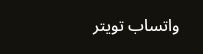واتساب تويتر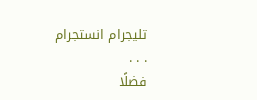تليجرام انستجرام
. . .
فضلًا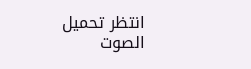انتظر تحميل الصوت